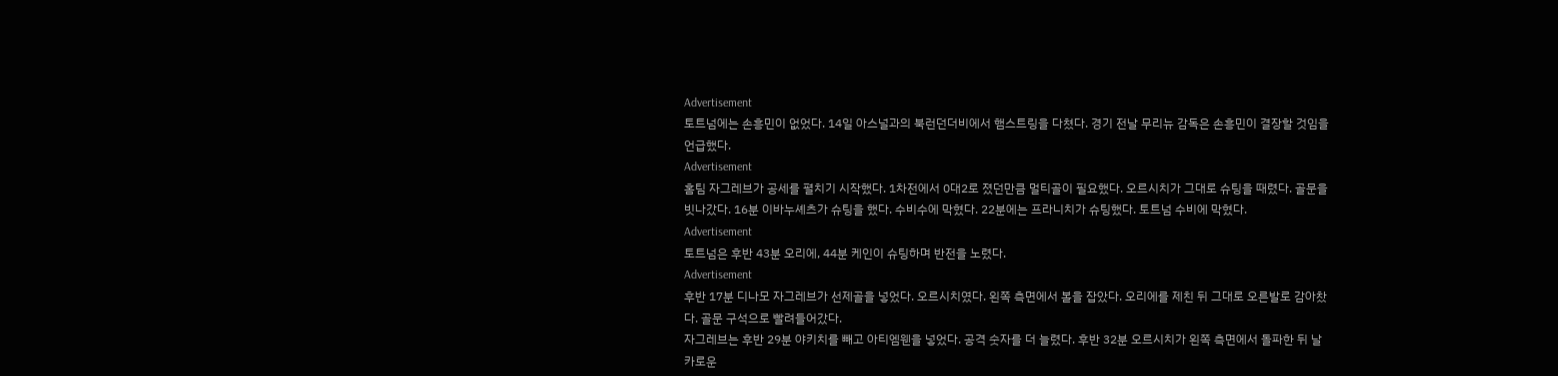Advertisement
토트넘에는 손흥민이 없었다. 14일 아스널과의 북런던더비에서 햄스트링을 다쳤다. 경기 전날 무리뉴 감독은 손흥민이 결장할 것임을 언급했다.
Advertisement
홈팀 자그레브가 공세를 펼치기 시작했다. 1차전에서 0대2로 졌던만큼 멀티골이 필요했다. 오르시치가 그대로 슈팅을 때렸다. 골문을 빗나갔다. 16분 이바누셰츠가 슈팅을 했다. 수비수에 막혔다. 22분에는 프라니치가 슈팅했다. 토트넘 수비에 막혔다.
Advertisement
토트넘은 후반 43분 오리에, 44분 케인이 슈팅하며 반전을 노렸다.
Advertisement
후반 17분 디나모 자그레브가 선제골을 넣었다. 오르시치였다. 왼쪽 측면에서 볼을 잡았다. 오리에를 제친 뒤 그대로 오른발로 감아찼다. 골문 구석으로 빨려들어갔다.
자그레브는 후반 29분 야키치를 빼고 아티엠웬을 넣었다. 공격 숫자를 더 늘렸다. 후반 32분 오르시치가 왼쪽 측면에서 돌파한 뒤 날카로운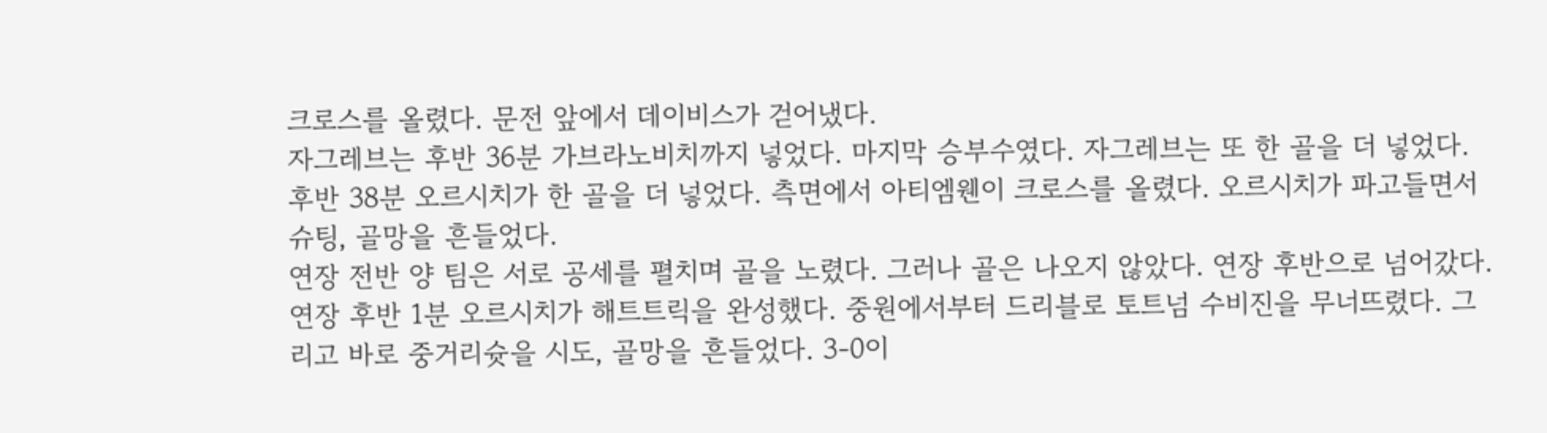크로스를 올렸다. 문전 앞에서 데이비스가 걷어냈다.
자그레브는 후반 36분 가브라노비치까지 넣었다. 마지막 승부수였다. 자그레브는 또 한 골을 더 넣었다. 후반 38분 오르시치가 한 골을 더 넣었다. 측면에서 아티엠웬이 크로스를 올렸다. 오르시치가 파고들면서 슈팅, 골망을 흔들었다.
연장 전반 양 팀은 서로 공세를 펼치며 골을 노렸다. 그러나 골은 나오지 않았다. 연장 후반으로 넘어갔다. 연장 후반 1분 오르시치가 해트트릭을 완성했다. 중원에서부터 드리블로 토트넘 수비진을 무너뜨렸다. 그리고 바로 중거리슛을 시도, 골망을 흔들었다. 3-0이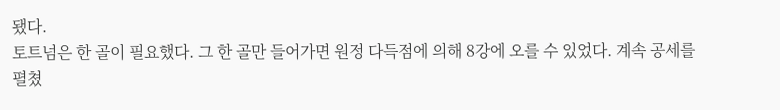됐다.
토트넘은 한 골이 필요했다. 그 한 골만 들어가면 원정 다득점에 의해 8강에 오를 수 있었다. 계속 공세를 펼쳤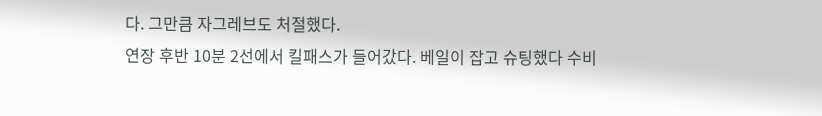다. 그만큼 자그레브도 처절했다.
연장 후반 10분 2선에서 킬패스가 들어갔다. 베일이 잡고 슈팅했다 수비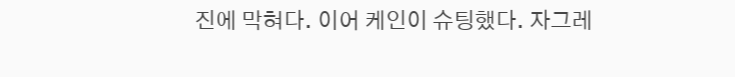진에 막혀다. 이어 케인이 슈팅했다. 자그레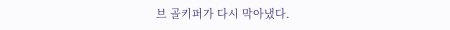브 골키퍼가 다시 막아냈다.